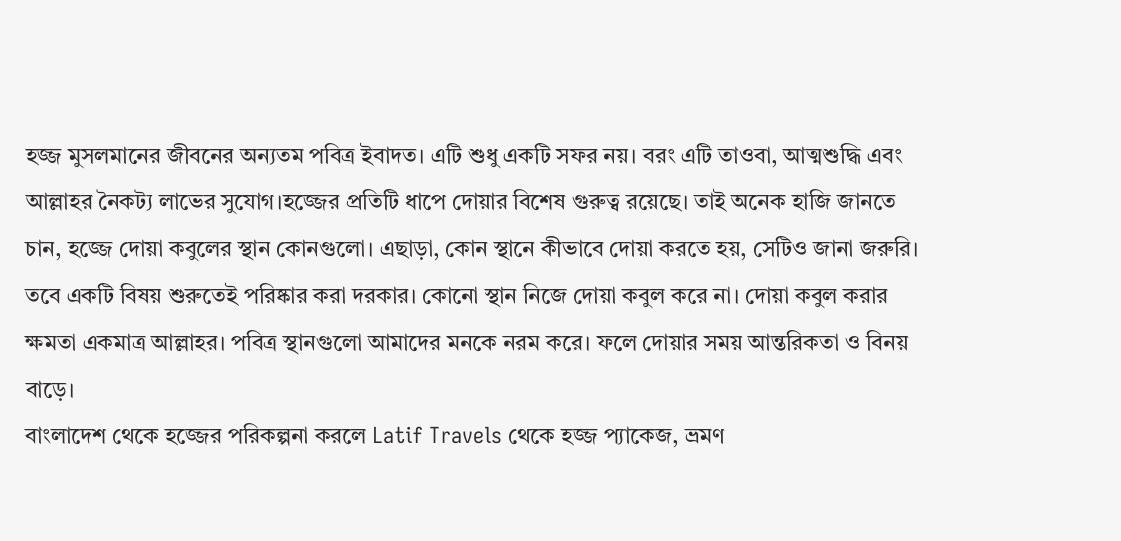হজ্জ মুসলমানের জীবনের অন্যতম পবিত্র ইবাদত। এটি শুধু একটি সফর নয়। বরং এটি তাওবা, আত্মশুদ্ধি এবং আল্লাহর নৈকট্য লাভের সুযোগ।হজ্জের প্রতিটি ধাপে দোয়ার বিশেষ গুরুত্ব রয়েছে। তাই অনেক হাজি জানতে চান, হজ্জে দোয়া কবুলের স্থান কোনগুলো। এছাড়া, কোন স্থানে কীভাবে দোয়া করতে হয়, সেটিও জানা জরুরি।
তবে একটি বিষয় শুরুতেই পরিষ্কার করা দরকার। কোনো স্থান নিজে দোয়া কবুল করে না। দোয়া কবুল করার ক্ষমতা একমাত্র আল্লাহর। পবিত্র স্থানগুলো আমাদের মনকে নরম করে। ফলে দোয়ার সময় আন্তরিকতা ও বিনয় বাড়ে।
বাংলাদেশ থেকে হজ্জের পরিকল্পনা করলে Latif Travels থেকে হজ্জ প্যাকেজ, ভ্রমণ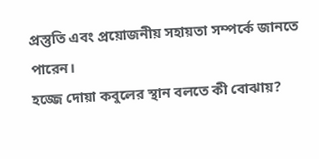প্রস্তুতি এবং প্রয়োজনীয় সহায়তা সম্পর্কে জানতে পারেন।
হজ্জে দোয়া কবুলের স্থান বলতে কী বোঝায়?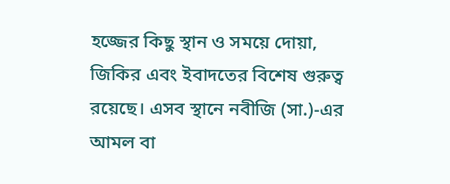হজ্জের কিছু স্থান ও সময়ে দোয়া, জিকির এবং ইবাদতের বিশেষ গুরুত্ব রয়েছে। এসব স্থানে নবীজি (সা.)-এর আমল বা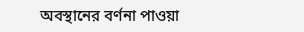অবস্থানের বর্ণনা পাওয়া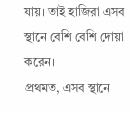যায়। তাই হাজিরা এসব স্থানে বেশি বেশি দোয়া করেন।
প্রথমত, এসব স্থানে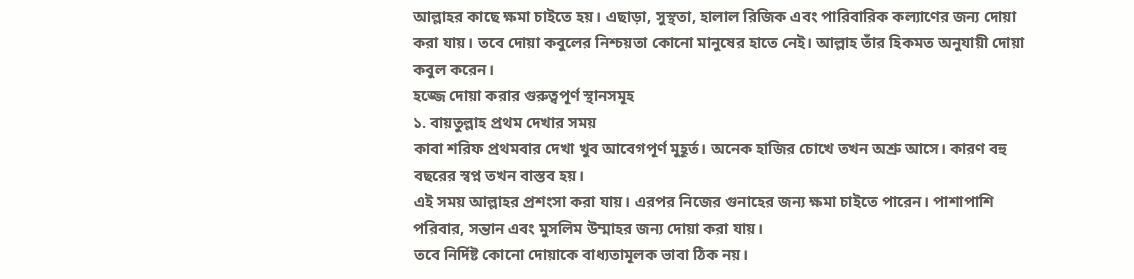আল্লাহর কাছে ক্ষমা চাইতে হয়। এছাড়া, সুস্থতা, হালাল রিজিক এবং পারিবারিক কল্যাণের জন্য দোয়া করা যায়। তবে দোয়া কবুলের নিশ্চয়তা কোনো মানুষের হাতে নেই। আল্লাহ তাঁর হিকমত অনুযায়ী দোয়া কবুল করেন।
হজ্জে দোয়া করার গুরুত্বপূর্ণ স্থানসমূহ
১. বায়তুল্লাহ প্রথম দেখার সময়
কাবা শরিফ প্রথমবার দেখা খুব আবেগপূর্ণ মুহূর্ত। অনেক হাজির চোখে তখন অশ্রু আসে। কারণ বহু বছরের স্বপ্ন তখন বাস্তব হয়।
এই সময় আল্লাহর প্রশংসা করা যায়। এরপর নিজের গুনাহের জন্য ক্ষমা চাইতে পারেন। পাশাপাশি পরিবার, সন্তান এবং মুসলিম উম্মাহর জন্য দোয়া করা যায়।
তবে নির্দিষ্ট কোনো দোয়াকে বাধ্যতামূলক ভাবা ঠিক নয়।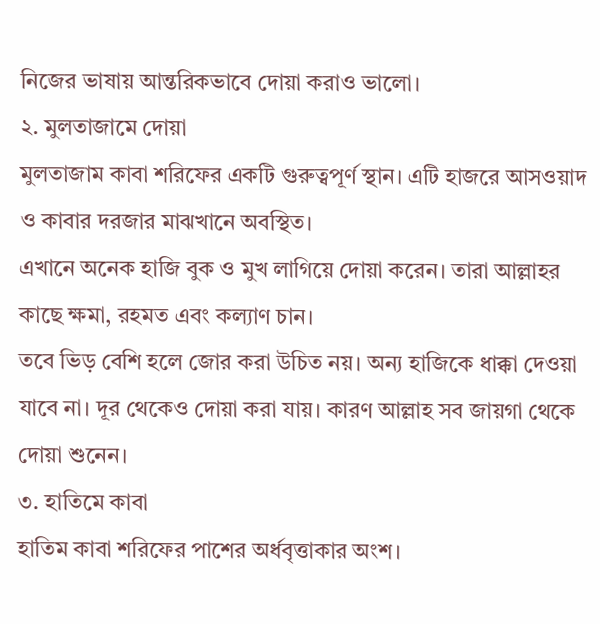নিজের ভাষায় আন্তরিকভাবে দোয়া করাও ভালো।
২. মুলতাজামে দোয়া
মুলতাজাম কাবা শরিফের একটি গুরুত্বপূর্ণ স্থান। এটি হাজরে আসওয়াদ ও কাবার দরজার মাঝখানে অবস্থিত।
এখানে অনেক হাজি বুক ও মুখ লাগিয়ে দোয়া করেন। তারা আল্লাহর কাছে ক্ষমা, রহমত এবং কল্যাণ চান।
তবে ভিড় বেশি হলে জোর করা উচিত নয়। অন্য হাজিকে ধাক্কা দেওয়া যাবে না। দূর থেকেও দোয়া করা যায়। কারণ আল্লাহ সব জায়গা থেকে দোয়া শুনেন।
৩. হাতিমে কাবা
হাতিম কাবা শরিফের পাশের অর্ধবৃত্তাকার অংশ।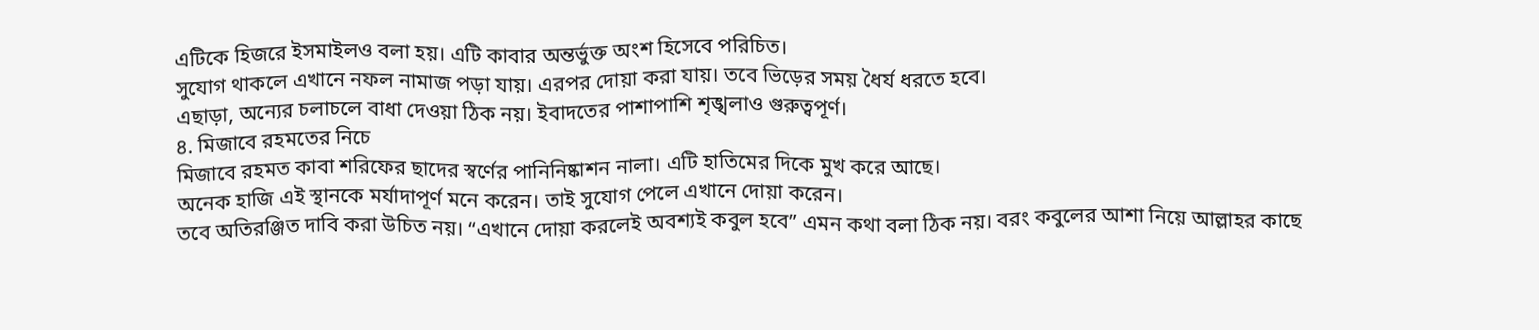এটিকে হিজরে ইসমাইলও বলা হয়। এটি কাবার অন্তর্ভুক্ত অংশ হিসেবে পরিচিত।
সুযোগ থাকলে এখানে নফল নামাজ পড়া যায়। এরপর দোয়া করা যায়। তবে ভিড়ের সময় ধৈর্য ধরতে হবে।
এছাড়া, অন্যের চলাচলে বাধা দেওয়া ঠিক নয়। ইবাদতের পাশাপাশি শৃঙ্খলাও গুরুত্বপূর্ণ।
৪. মিজাবে রহমতের নিচে
মিজাবে রহমত কাবা শরিফের ছাদের স্বর্ণের পানিনিষ্কাশন নালা। এটি হাতিমের দিকে মুখ করে আছে।
অনেক হাজি এই স্থানকে মর্যাদাপূর্ণ মনে করেন। তাই সুযোগ পেলে এখানে দোয়া করেন।
তবে অতিরঞ্জিত দাবি করা উচিত নয়। “এখানে দোয়া করলেই অবশ্যই কবুল হবে” এমন কথা বলা ঠিক নয়। বরং কবুলের আশা নিয়ে আল্লাহর কাছে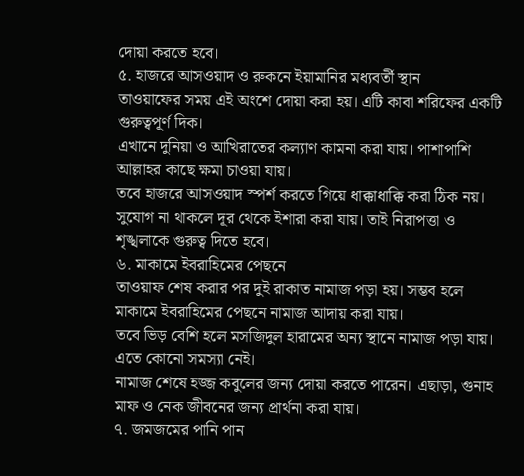দোয়া করতে হবে।
৫. হাজরে আসওয়াদ ও রুকনে ইয়ামানির মধ্যবর্তী স্থান
তাওয়াফের সময় এই অংশে দোয়া করা হয়। এটি কাবা শরিফের একটি গুরুত্বপূর্ণ দিক।
এখানে দুনিয়া ও আখিরাতের কল্যাণ কামনা করা যায়। পাশাপাশি আল্লাহর কাছে ক্ষমা চাওয়া যায়।
তবে হাজরে আসওয়াদ স্পর্শ করতে গিয়ে ধাক্কাধাক্কি করা ঠিক নয়। সুযোগ না থাকলে দূর থেকে ইশারা করা যায়। তাই নিরাপত্তা ও শৃঙ্খলাকে গুরুত্ব দিতে হবে।
৬. মাকামে ইবরাহিমের পেছনে
তাওয়াফ শেষ করার পর দুই রাকাত নামাজ পড়া হয়। সম্ভব হলে মাকামে ইবরাহিমের পেছনে নামাজ আদায় করা যায়।
তবে ভিড় বেশি হলে মসজিদুল হারামের অন্য স্থানে নামাজ পড়া যায়। এতে কোনো সমস্যা নেই।
নামাজ শেষে হজ্জ কবুলের জন্য দোয়া করতে পারেন। এছাড়া, গুনাহ মাফ ও নেক জীবনের জন্য প্রার্থনা করা যায়।
৭. জমজমের পানি পান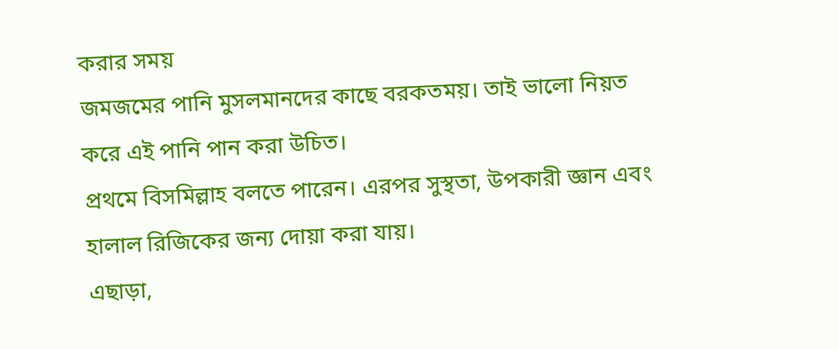করার সময়
জমজমের পানি মুসলমানদের কাছে বরকতময়। তাই ভালো নিয়ত করে এই পানি পান করা উচিত।
প্রথমে বিসমিল্লাহ বলতে পারেন। এরপর সুস্থতা, উপকারী জ্ঞান এবং হালাল রিজিকের জন্য দোয়া করা যায়।
এছাড়া,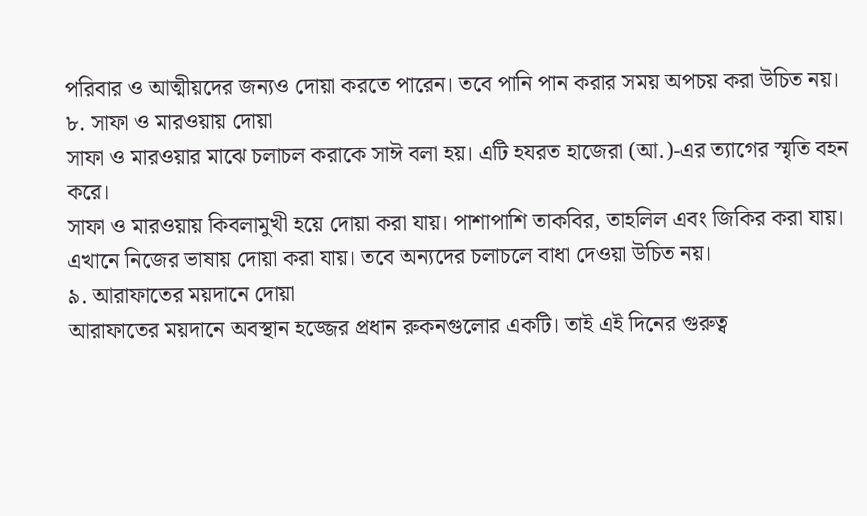পরিবার ও আত্মীয়দের জন্যও দোয়া করতে পারেন। তবে পানি পান করার সময় অপচয় করা উচিত নয়।
৮. সাফা ও মারওয়ায় দোয়া
সাফা ও মারওয়ার মাঝে চলাচল করাকে সাঈ বলা হয়। এটি হযরত হাজেরা (আ.)-এর ত্যাগের স্মৃতি বহন করে।
সাফা ও মারওয়ায় কিবলামুখী হয়ে দোয়া করা যায়। পাশাপাশি তাকবির, তাহলিল এবং জিকির করা যায়।
এখানে নিজের ভাষায় দোয়া করা যায়। তবে অন্যদের চলাচলে বাধা দেওয়া উচিত নয়।
৯. আরাফাতের ময়দানে দোয়া
আরাফাতের ময়দানে অবস্থান হজ্জের প্রধান রুকনগুলোর একটি। তাই এই দিনের গুরুত্ব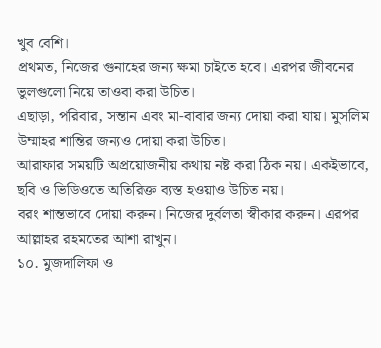খুব বেশি।
প্রথমত, নিজের গুনাহের জন্য ক্ষমা চাইতে হবে। এরপর জীবনের ভুলগুলো নিয়ে তাওবা করা উচিত।
এছাড়া, পরিবার, সন্তান এবং মা-বাবার জন্য দোয়া করা যায়। মুসলিম উম্মাহর শান্তির জন্যও দোয়া করা উচিত।
আরাফার সময়টি অপ্রয়োজনীয় কথায় নষ্ট করা ঠিক নয়। একইভাবে, ছবি ও ভিডিওতে অতিরিক্ত ব্যস্ত হওয়াও উচিত নয়।
বরং শান্তভাবে দোয়া করুন। নিজের দুর্বলতা স্বীকার করুন। এরপর আল্লাহর রহমতের আশা রাখুন।
১০. মুজদালিফা ও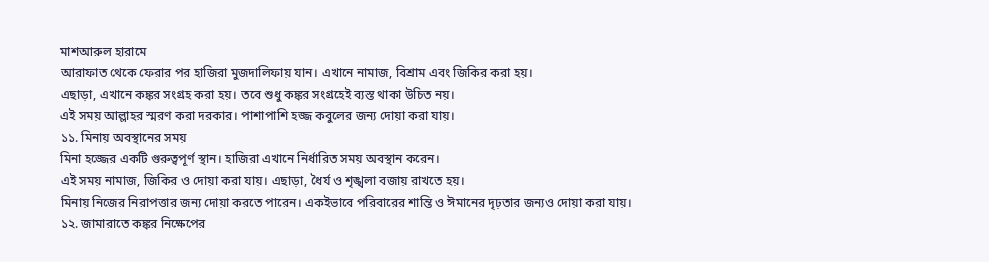মাশআরুল হারামে
আরাফাত থেকে ফেরার পর হাজিরা মুজদালিফায় যান। এখানে নামাজ, বিশ্রাম এবং জিকির করা হয়।
এছাড়া, এখানে কঙ্কর সংগ্রহ করা হয়। তবে শুধু কঙ্কর সংগ্রহেই ব্যস্ত থাকা উচিত নয়।
এই সময় আল্লাহর স্মরণ করা দরকার। পাশাপাশি হজ্জ কবুলের জন্য দোয়া করা যায়।
১১. মিনায় অবস্থানের সময়
মিনা হজ্জের একটি গুরুত্বপূর্ণ স্থান। হাজিরা এখানে নির্ধারিত সময় অবস্থান করেন।
এই সময় নামাজ, জিকির ও দোয়া করা যায়। এছাড়া, ধৈর্য ও শৃঙ্খলা বজায় রাখতে হয়।
মিনায় নিজের নিরাপত্তার জন্য দোয়া করতে পারেন। একইভাবে পরিবারের শান্তি ও ঈমানের দৃঢ়তার জন্যও দোয়া করা যায়।
১২. জামারাতে কঙ্কর নিক্ষেপের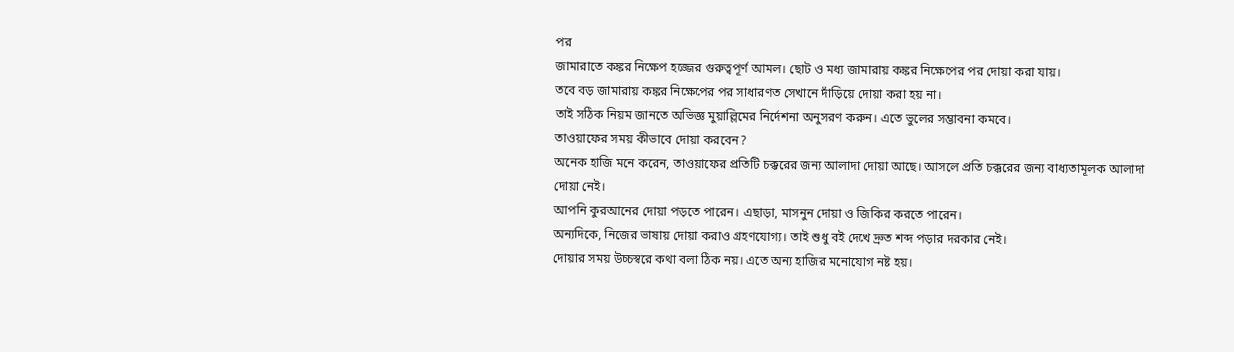পর
জামারাতে কঙ্কর নিক্ষেপ হজ্জের গুরুত্বপূর্ণ আমল। ছোট ও মধ্য জামারায় কঙ্কর নিক্ষেপের পর দোয়া করা যায়।
তবে বড় জামারায় কঙ্কর নিক্ষেপের পর সাধারণত সেখানে দাঁড়িয়ে দোয়া করা হয় না।
তাই সঠিক নিয়ম জানতে অভিজ্ঞ মুয়াল্লিমের নির্দেশনা অনুসরণ করুন। এতে ভুলের সম্ভাবনা কমবে।
তাওয়াফের সময় কীভাবে দোয়া করবেন?
অনেক হাজি মনে করেন, তাওয়াফের প্রতিটি চক্করের জন্য আলাদা দোয়া আছে। আসলে প্রতি চক্করের জন্য বাধ্যতামূলক আলাদা দোয়া নেই।
আপনি কুরআনের দোয়া পড়তে পারেন। এছাড়া, মাসনুন দোয়া ও জিকির করতে পারেন।
অন্যদিকে, নিজের ভাষায় দোয়া করাও গ্রহণযোগ্য। তাই শুধু বই দেখে দ্রুত শব্দ পড়ার দরকার নেই।
দোয়ার সময় উচ্চস্বরে কথা বলা ঠিক নয়। এতে অন্য হাজির মনোযোগ নষ্ট হয়।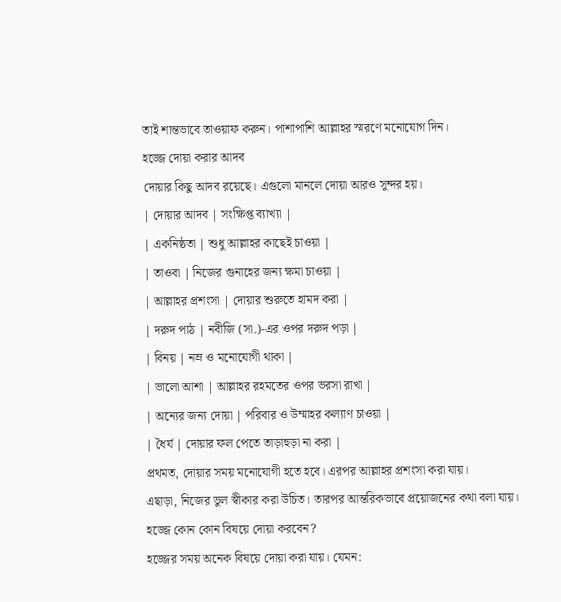তাই শান্তভাবে তাওয়াফ করুন। পাশাপাশি আল্লাহর স্মরণে মনোযোগ দিন।
হজ্জে দোয়া করার আদব
দোয়ার কিছু আদব রয়েছে। এগুলো মানলে দোয়া আরও সুন্দর হয়।
| দোয়ার আদব | সংক্ষিপ্ত ব্যাখ্যা |
| একনিষ্ঠতা | শুধু আল্লাহর কাছেই চাওয়া |
| তাওবা | নিজের গুনাহের জন্য ক্ষমা চাওয়া |
| আল্লাহর প্রশংসা | দোয়ার শুরুতে হামদ করা |
| দরুদ পাঠ | নবীজি (সা.)-এর ওপর দরুদ পড়া |
| বিনয় | নম্র ও মনোযোগী থাকা |
| ভালো আশা | আল্লাহর রহমতের ওপর ভরসা রাখা |
| অন্যের জন্য দোয়া | পরিবার ও উম্মাহর কল্যাণ চাওয়া |
| ধৈর্য | দোয়ার ফল পেতে তাড়াহুড়া না করা |
প্রথমত, দোয়ার সময় মনোযোগী হতে হবে। এরপর আল্লাহর প্রশংসা করা যায়।
এছাড়া, নিজের ভুল স্বীকার করা উচিত। তারপর আন্তরিকভাবে প্রয়োজনের কথা বলা যায়।
হজ্জে কোন কোন বিষয়ে দোয়া করবেন?
হজ্জের সময় অনেক বিষয়ে দোয়া করা যায়। যেমন: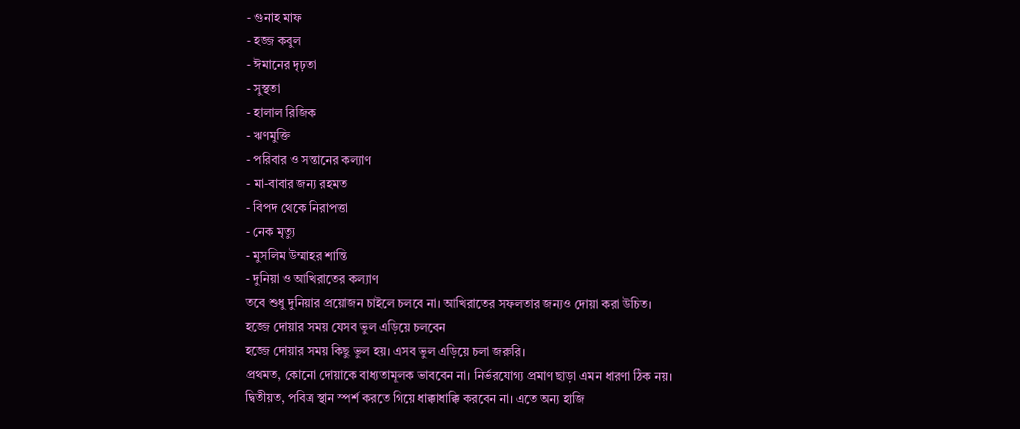- গুনাহ মাফ
- হজ্জ কবুল
- ঈমানের দৃঢ়তা
- সুস্থতা
- হালাল রিজিক
- ঋণমুক্তি
- পরিবার ও সন্তানের কল্যাণ
- মা-বাবার জন্য রহমত
- বিপদ থেকে নিরাপত্তা
- নেক মৃত্যু
- মুসলিম উম্মাহর শান্তি
- দুনিয়া ও আখিরাতের কল্যাণ
তবে শুধু দুনিয়ার প্রয়োজন চাইলে চলবে না। আখিরাতের সফলতার জন্যও দোয়া করা উচিত।
হজ্জে দোয়ার সময় যেসব ভুল এড়িয়ে চলবেন
হজ্জে দোয়ার সময় কিছু ভুল হয়। এসব ভুল এড়িয়ে চলা জরুরি।
প্রথমত, কোনো দোয়াকে বাধ্যতামূলক ভাববেন না। নির্ভরযোগ্য প্রমাণ ছাড়া এমন ধারণা ঠিক নয়।
দ্বিতীয়ত, পবিত্র স্থান স্পর্শ করতে গিয়ে ধাক্কাধাক্কি করবেন না। এতে অন্য হাজি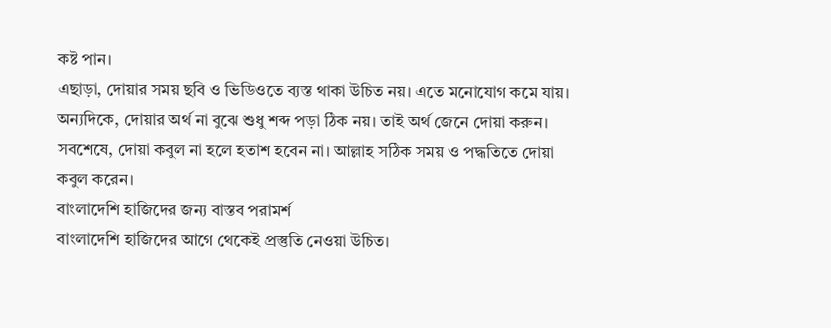কষ্ট পান।
এছাড়া, দোয়ার সময় ছবি ও ভিডিওতে ব্যস্ত থাকা উচিত নয়। এতে মনোযোগ কমে যায়।
অন্যদিকে, দোয়ার অর্থ না বুঝে শুধু শব্দ পড়া ঠিক নয়। তাই অর্থ জেনে দোয়া করুন।
সবশেষে, দোয়া কবুল না হলে হতাশ হবেন না। আল্লাহ সঠিক সময় ও পদ্ধতিতে দোয়া কবুল করেন।
বাংলাদেশি হাজিদের জন্য বাস্তব পরামর্শ
বাংলাদেশি হাজিদের আগে থেকেই প্রস্তুতি নেওয়া উচিত।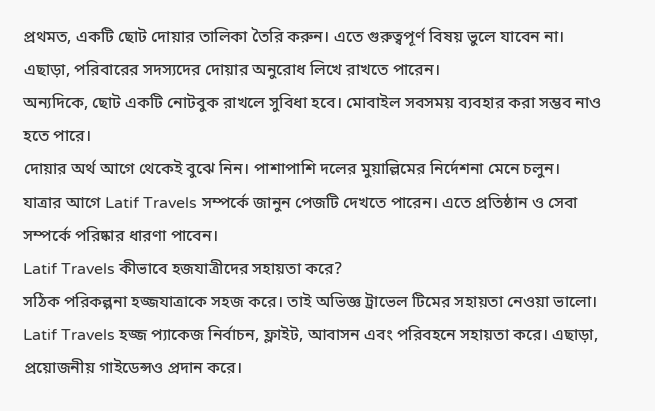প্রথমত, একটি ছোট দোয়ার তালিকা তৈরি করুন। এতে গুরুত্বপূর্ণ বিষয় ভুলে যাবেন না।
এছাড়া, পরিবারের সদস্যদের দোয়ার অনুরোধ লিখে রাখতে পারেন।
অন্যদিকে, ছোট একটি নোটবুক রাখলে সুবিধা হবে। মোবাইল সবসময় ব্যবহার করা সম্ভব নাও হতে পারে।
দোয়ার অর্থ আগে থেকেই বুঝে নিন। পাশাপাশি দলের মুয়াল্লিমের নির্দেশনা মেনে চলুন।
যাত্রার আগে Latif Travels সম্পর্কে জানুন পেজটি দেখতে পারেন। এতে প্রতিষ্ঠান ও সেবা সম্পর্কে পরিষ্কার ধারণা পাবেন।
Latif Travels কীভাবে হজযাত্রীদের সহায়তা করে?
সঠিক পরিকল্পনা হজ্জযাত্রাকে সহজ করে। তাই অভিজ্ঞ ট্রাভেল টিমের সহায়তা নেওয়া ভালো।
Latif Travels হজ্জ প্যাকেজ নির্বাচন, ফ্লাইট, আবাসন এবং পরিবহনে সহায়তা করে। এছাড়া, প্রয়োজনীয় গাইডেন্সও প্রদান করে।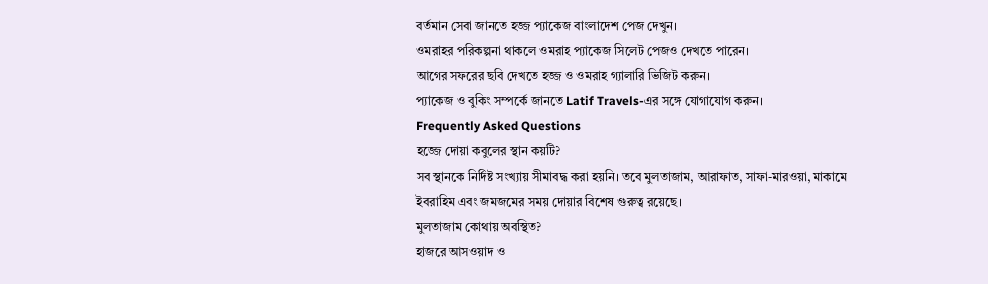বর্তমান সেবা জানতে হজ্জ প্যাকেজ বাংলাদেশ পেজ দেখুন।
ওমরাহর পরিকল্পনা থাকলে ওমরাহ প্যাকেজ সিলেট পেজও দেখতে পারেন।
আগের সফরের ছবি দেখতে হজ্জ ও ওমরাহ গ্যালারি ভিজিট করুন।
প্যাকেজ ও বুকিং সম্পর্কে জানতে Latif Travels-এর সঙ্গে যোগাযোগ করুন।
Frequently Asked Questions
হজ্জে দোয়া কবুলের স্থান কয়টি?
সব স্থানকে নির্দিষ্ট সংখ্যায় সীমাবদ্ধ করা হয়নি। তবে মুলতাজাম, আরাফাত, সাফা-মারওয়া, মাকামে ইবরাহিম এবং জমজমের সময় দোয়ার বিশেষ গুরুত্ব রয়েছে।
মুলতাজাম কোথায় অবস্থিত?
হাজরে আসওয়াদ ও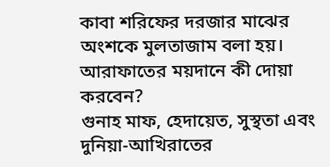কাবা শরিফের দরজার মাঝের অংশকে মুলতাজাম বলা হয়।
আরাফাতের ময়দানে কী দোয়া করবেন?
গুনাহ মাফ, হেদায়েত, সুস্থতা এবং দুনিয়া-আখিরাতের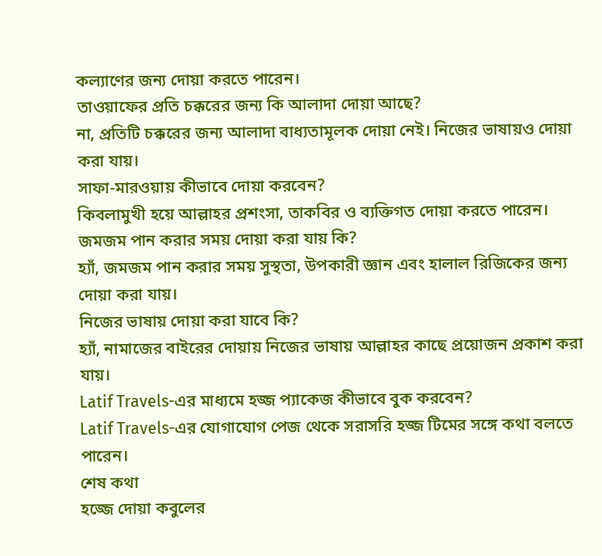কল্যাণের জন্য দোয়া করতে পারেন।
তাওয়াফের প্রতি চক্করের জন্য কি আলাদা দোয়া আছে?
না, প্রতিটি চক্করের জন্য আলাদা বাধ্যতামূলক দোয়া নেই। নিজের ভাষায়ও দোয়া করা যায়।
সাফা-মারওয়ায় কীভাবে দোয়া করবেন?
কিবলামুখী হয়ে আল্লাহর প্রশংসা, তাকবির ও ব্যক্তিগত দোয়া করতে পারেন।
জমজম পান করার সময় দোয়া করা যায় কি?
হ্যাঁ, জমজম পান করার সময় সুস্থতা, উপকারী জ্ঞান এবং হালাল রিজিকের জন্য দোয়া করা যায়।
নিজের ভাষায় দোয়া করা যাবে কি?
হ্যাঁ, নামাজের বাইরের দোয়ায় নিজের ভাষায় আল্লাহর কাছে প্রয়োজন প্রকাশ করা যায়।
Latif Travels-এর মাধ্যমে হজ্জ প্যাকেজ কীভাবে বুক করবেন?
Latif Travels-এর যোগাযোগ পেজ থেকে সরাসরি হজ্জ টিমের সঙ্গে কথা বলতে পারেন।
শেষ কথা
হজ্জে দোয়া কবুলের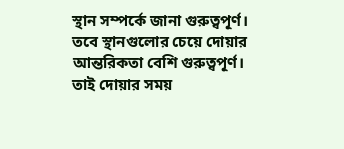স্থান সম্পর্কে জানা গুরুত্বপূর্ণ। তবে স্থানগুলোর চেয়ে দোয়ার আন্তরিকতা বেশি গুরুত্বপূর্ণ।
তাই দোয়ার সময়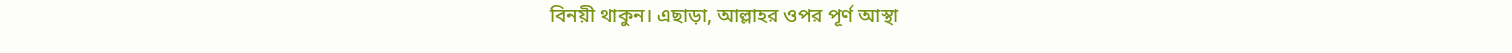বিনয়ী থাকুন। এছাড়া, আল্লাহর ওপর পূর্ণ আস্থা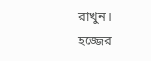রাখুন।
হজ্জের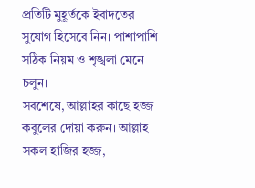প্রতিটি মুহূর্তকে ইবাদতের সুযোগ হিসেবে নিন। পাশাপাশি সঠিক নিয়ম ও শৃঙ্খলা মেনে চলুন।
সবশেষে, আল্লাহর কাছে হজ্জ কবুলের দোয়া করুন। আল্লাহ সকল হাজির হজ্জ,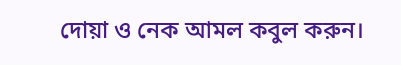দোয়া ও নেক আমল কবুল করুন।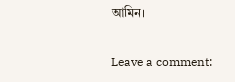আমিন।

Leave a comment: